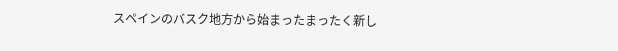スペインのバスク地方から始まったまったく新し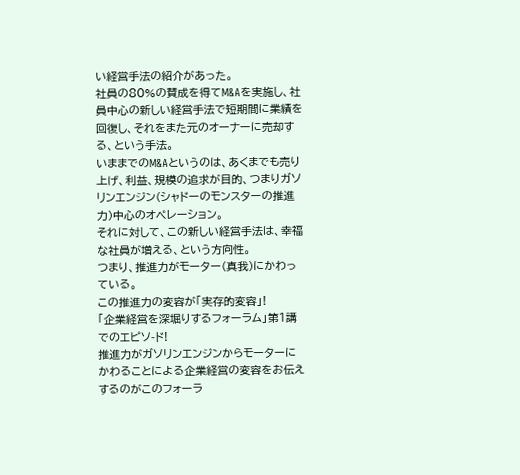い経営手法の紹介があった。
社員の80%の賛成を得てM&Aを実施し、社員中心の新しい経営手法で短期間に業績を回復し、それをまた元のオーナーに売却する、という手法。
いままでのM&Aというのは、あくまでも売り上げ、利益、規模の追求が目的、つまりガソリンエンジン(シャドーのモンスターの推進力)中心のオペレーション。
それに対して、この新しい経営手法は、幸福な社員が増える、という方向性。
つまり、推進力がモーター(真我)にかわっている。
この推進力の変容が「実存的変容」!
「企業経営を深堀りするフォーラム」第1講でのエピソ-ド!
推進力がガソリンエンジンからモーターにかわることによる企業経営の変容をお伝えするのがこのフォーラ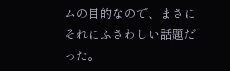ムの目的なので、まさにそれにふさわしい話題だった。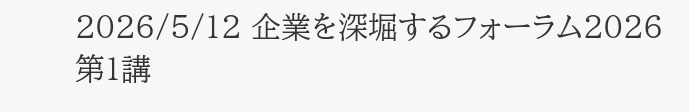2026/5/12 企業を深堀するフォーラム2026 第1講